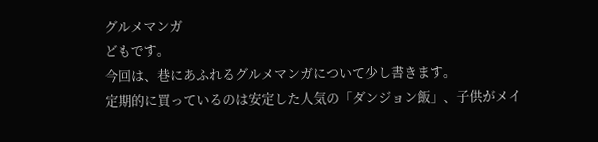グルメマンガ
どもです。
今回は、巷にあふれるグルメマンガについて少し書きます。
定期的に買っているのは安定した人気の「ダンジョン飯」、子供がメイ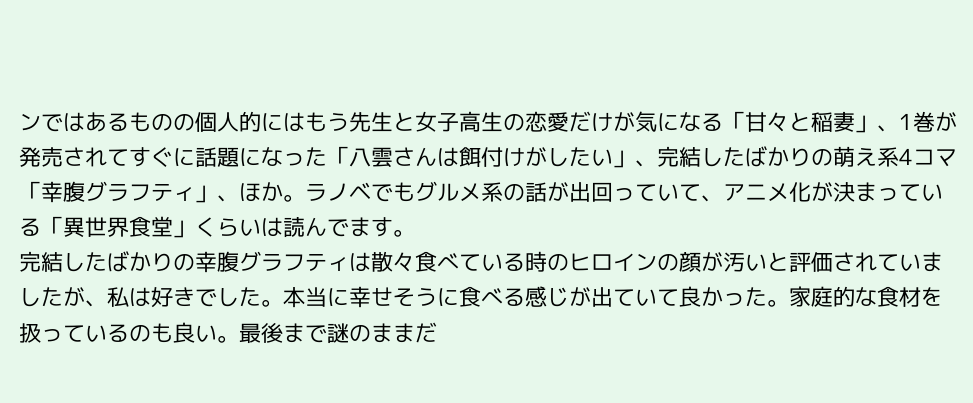ンではあるものの個人的にはもう先生と女子高生の恋愛だけが気になる「甘々と稲妻」、1巻が発売されてすぐに話題になった「八雲さんは餌付けがしたい」、完結したばかりの萌え系4コマ「幸腹グラフティ」、ほか。ラノベでもグルメ系の話が出回っていて、アニメ化が決まっている「異世界食堂」くらいは読んでます。
完結したばかりの幸腹グラフティは散々食べている時のヒロインの顔が汚いと評価されていましたが、私は好きでした。本当に幸せそうに食べる感じが出ていて良かった。家庭的な食材を扱っているのも良い。最後まで謎のままだ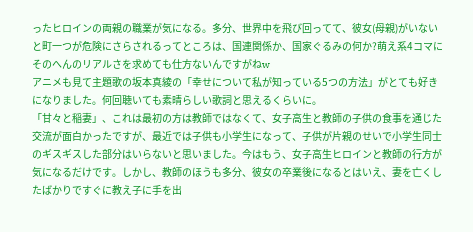ったヒロインの両親の職業が気になる。多分、世界中を飛び回ってて、彼女(母親)がいないと町一つが危険にさらされるってところは、国連関係か、国家ぐるみの何か?萌え系4コマにそのへんのリアルさを求めても仕方ないんですがねw
アニメも見て主題歌の坂本真綾の「幸せについて私が知っている5つの方法」がとても好きになりました。何回聴いても素晴らしい歌詞と思えるくらいに。
「甘々と稲妻」、これは最初の方は教師ではなくて、女子高生と教師の子供の食事を通じた交流が面白かったですが、最近では子供も小学生になって、子供が片親のせいで小学生同士のギスギスした部分はいらないと思いました。今はもう、女子高生ヒロインと教師の行方が気になるだけです。しかし、教師のほうも多分、彼女の卒業後になるとはいえ、妻を亡くしたばかりですぐに教え子に手を出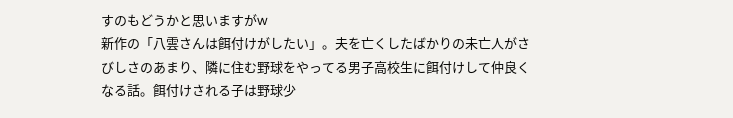すのもどうかと思いますがw
新作の「八雲さんは餌付けがしたい」。夫を亡くしたばかりの未亡人がさびしさのあまり、隣に住む野球をやってる男子高校生に餌付けして仲良くなる話。餌付けされる子は野球少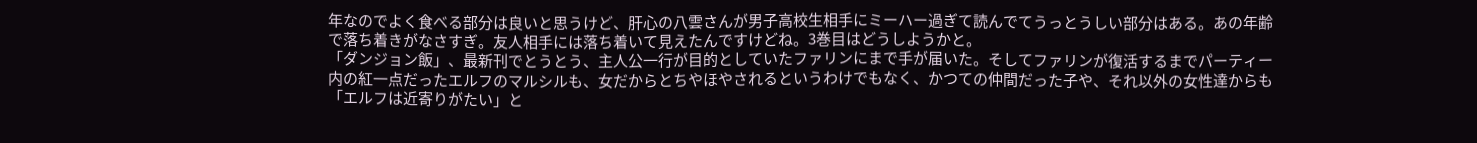年なのでよく食べる部分は良いと思うけど、肝心の八雲さんが男子高校生相手にミーハー過ぎて読んでてうっとうしい部分はある。あの年齢で落ち着きがなさすぎ。友人相手には落ち着いて見えたんですけどね。3巻目はどうしようかと。
「ダンジョン飯」、最新刊でとうとう、主人公一行が目的としていたファリンにまで手が届いた。そしてファリンが復活するまでパーティー内の紅一点だったエルフのマルシルも、女だからとちやほやされるというわけでもなく、かつての仲間だった子や、それ以外の女性達からも「エルフは近寄りがたい」と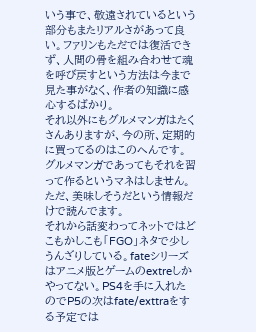いう事で、敬遠されているという部分もまたリアルさがあって良い。ファリンもただでは復活できず、人間の骨を組み合わせて魂を呼び戻すという方法は今まで見た事がなく、作者の知識に感心するばかり。
それ以外にもグルメマンガはたくさんありますが、今の所、定期的に買ってるのはこのへんです。グルメマンガであってもそれを習って作るというマネはしません。ただ、美味しそうだという情報だけで読んでます。
それから話変わってネットではどこもかしこも「FGO」ネタで少しうんざりしている。fateシリーズはアニメ版とゲームのextreしかやってない。PS4を手に入れたのでP5の次はfate/exttraをする予定では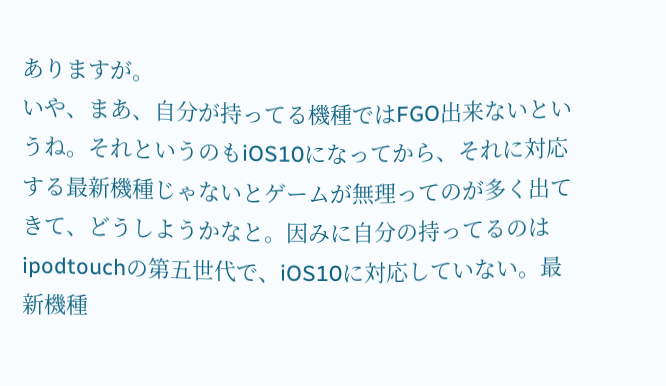ありますが。
いや、まあ、自分が持ってる機種ではFGO出来ないというね。それというのもiOS10になってから、それに対応する最新機種じゃないとゲームが無理ってのが多く出てきて、どうしようかなと。因みに自分の持ってるのはipodtouchの第五世代で、iOS10に対応していない。最新機種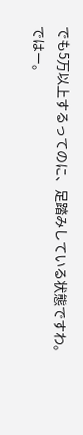でも5万以上するってのに、足踏みしている状態ですわ。
ではー。